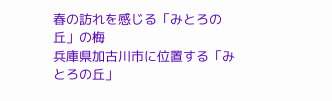春の訪れを感じる「みとろの丘」の梅
兵庫県加古川市に位置する「みとろの丘」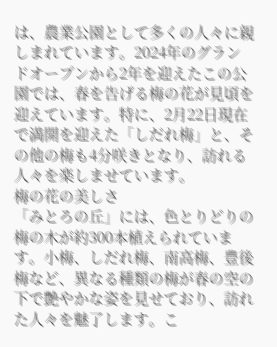は、農業公園として多くの人々に親しまれています。2024年のグランドオープンから2年を迎えたこの公園では、春を告げる梅の花が見頃を迎えています。特に、2月22日現在で満開を迎えた「しだれ梅」と、その他の梅も4分咲きとなり、訪れる人々を楽しませています。
梅の花の美しさ
「みとろの丘」には、色とりどりの梅の木が約300本植えられています。小梅、しだれ梅、南高梅、豊後梅など、異なる種類の梅が春の空の下で艶やかな姿を見せており、訪れた人々を魅了します。こ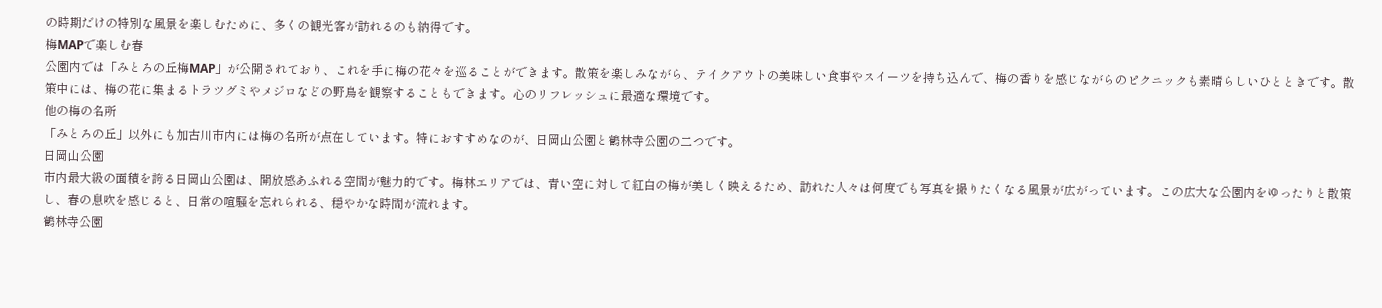の時期だけの特別な風景を楽しむために、多くの観光客が訪れるのも納得です。
梅MAPで楽しむ春
公園内では「みとろの丘梅MAP」が公開されており、これを手に梅の花々を巡ることができます。散策を楽しみながら、テイクアウトの美味しい食事やスイーツを持ち込んで、梅の香りを感じながらのピクニックも素晴らしいひとときです。散策中には、梅の花に集まるトラツグミやメジロなどの野鳥を観察することもできます。心のリフレッシュに最適な環境です。
他の梅の名所
「みとろの丘」以外にも加古川市内には梅の名所が点在しています。特におすすめなのが、日岡山公園と鶴林寺公園の二つです。
日岡山公園
市内最大級の面積を誇る日岡山公園は、開放感あふれる空間が魅力的です。梅林エリアでは、青い空に対して紅白の梅が美しく映えるため、訪れた人々は何度でも写真を撮りたくなる風景が広がっています。この広大な公園内をゆったりと散策し、春の息吹を感じると、日常の喧騒を忘れられる、穏やかな時間が流れます。
鶴林寺公園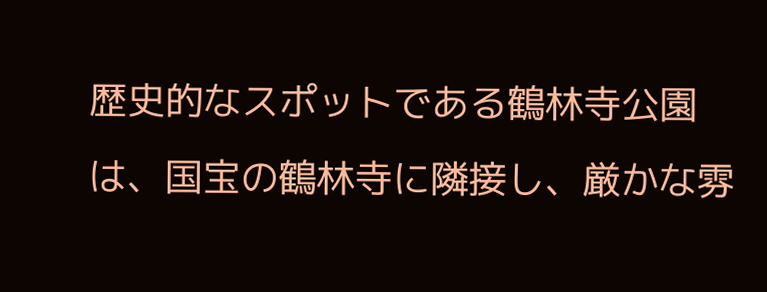歴史的なスポットである鶴林寺公園は、国宝の鶴林寺に隣接し、厳かな雰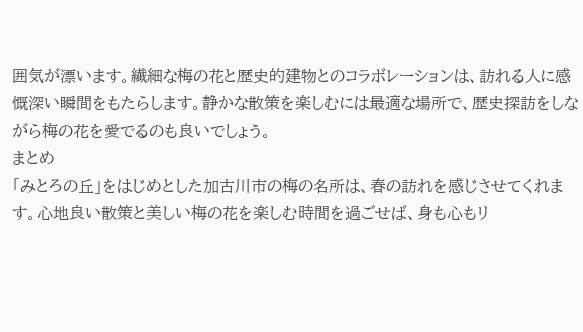囲気が漂います。繊細な梅の花と歴史的建物とのコラボレーションは、訪れる人に感慨深い瞬間をもたらします。静かな散策を楽しむには最適な場所で、歴史探訪をしながら梅の花を愛でるのも良いでしょう。
まとめ
「みとろの丘」をはじめとした加古川市の梅の名所は、春の訪れを感じさせてくれます。心地良い散策と美しい梅の花を楽しむ時間を過ごせば、身も心もリ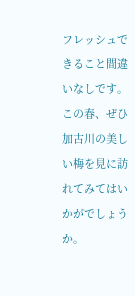フレッシュできること間違いなしです。この春、ぜひ加古川の美しい梅を見に訪れてみてはいかがでしょうか。